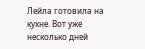Лейла готовила на кухне. Вот уже несколько дней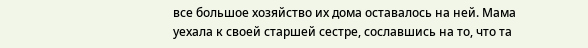все большое хозяйство их дома оставалось на ней. Мама уехала к своей старшей сестре, сославшись на то, что та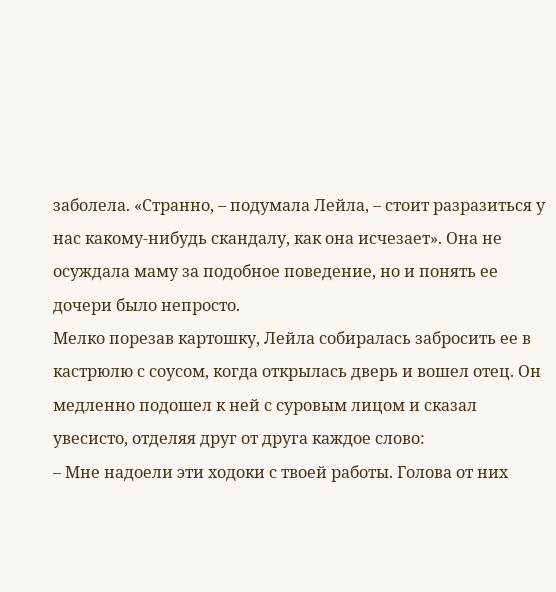заболела. «Странно, – подумала Лейла, – стоит разразиться у нас какому-нибудь скандалу, как она исчезает». Она не осуждала маму за подобное поведение, но и понять ее дочери было непросто.
Мелко порезав картошку, Лейла собиралась забросить ее в кастрюлю с соусом, когда открылась дверь и вошел отец. Он медленно подошел к ней с суровым лицом и сказал увесисто, отделяя друг от друга каждое слово:
– Мне надоели эти ходоки с твоей работы. Голова от них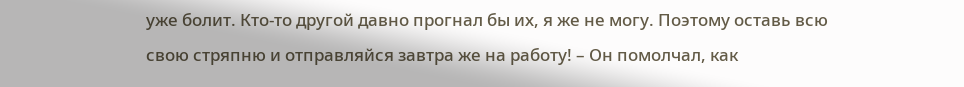уже болит. Кто-то другой давно прогнал бы их, я же не могу. Поэтому оставь всю свою стряпню и отправляйся завтра же на работу! – Он помолчал, как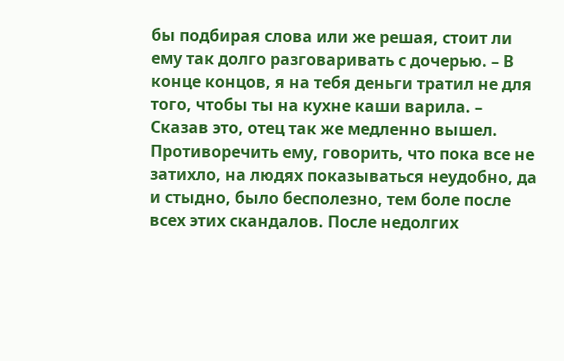бы подбирая слова или же решая, стоит ли ему так долго разговаривать с дочерью. – В конце концов, я на тебя деньги тратил не для того, чтобы ты на кухне каши варила. – Сказав это, отец так же медленно вышел.
Противоречить ему, говорить, что пока все не затихло, на людях показываться неудобно, да и стыдно, было бесполезно, тем боле после всех этих скандалов. После недолгих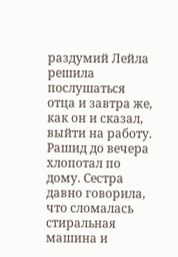раздумий Лейла решила послушаться отца и завтра же, как он и сказал, выйти на работу.
Рашид до вечера хлопотал по дому. Сестра давно говорила, что сломалась стиральная машина и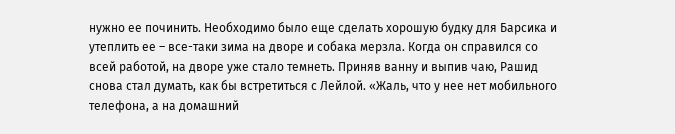нужно ее починить. Необходимо было еще сделать хорошую будку для Барсика и утеплить ее – все-таки зима на дворе и собака мерзла. Когда он справился со всей работой, на дворе уже стало темнеть. Приняв ванну и выпив чаю, Рашид снова стал думать, как бы встретиться с Лейлой. «Жаль, что у нее нет мобильного телефона, а на домашний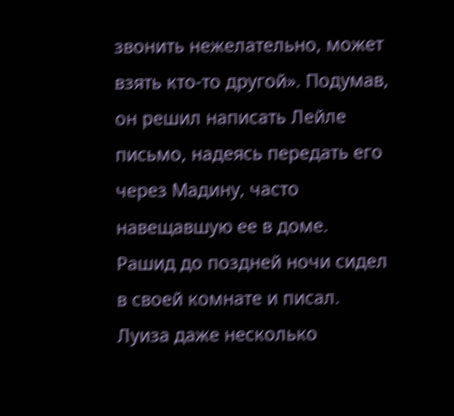звонить нежелательно, может взять кто-то другой». Подумав, он решил написать Лейле письмо, надеясь передать его через Мадину, часто навещавшую ее в доме.
Рашид до поздней ночи сидел в своей комнате и писал. Луиза даже несколько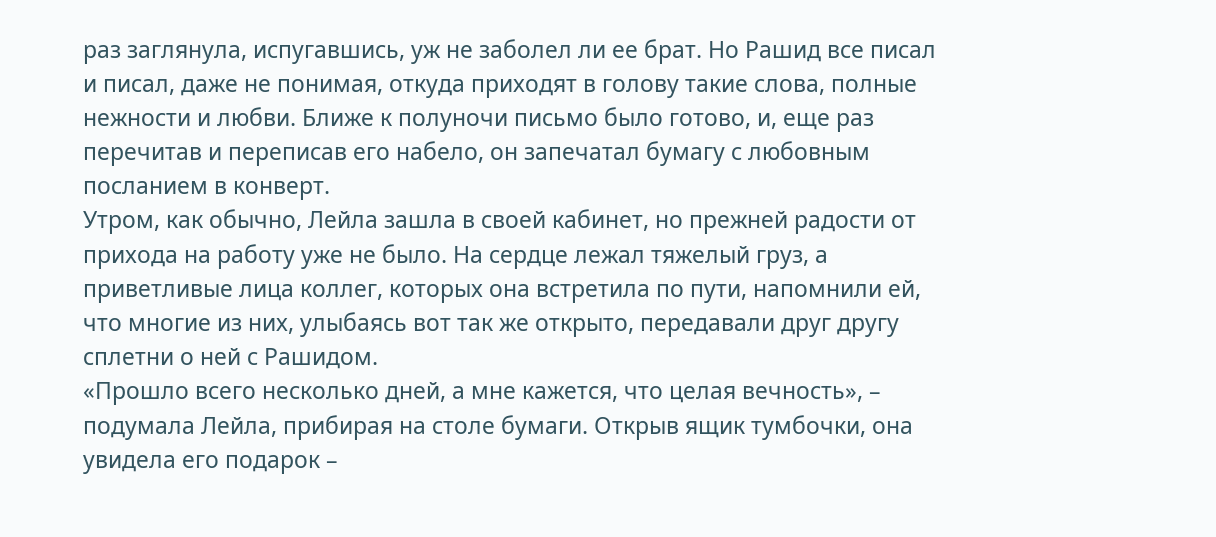раз заглянула, испугавшись, уж не заболел ли ее брат. Но Рашид все писал и писал, даже не понимая, откуда приходят в голову такие слова, полные нежности и любви. Ближе к полуночи письмо было готово, и, еще раз перечитав и переписав его набело, он запечатал бумагу с любовным посланием в конверт.
Утром, как обычно, Лейла зашла в своей кабинет, но прежней радости от прихода на работу уже не было. На сердце лежал тяжелый груз, а приветливые лица коллег, которых она встретила по пути, напомнили ей, что многие из них, улыбаясь вот так же открыто, передавали друг другу сплетни о ней с Рашидом.
«Прошло всего несколько дней, а мне кажется, что целая вечность», – подумала Лейла, прибирая на столе бумаги. Открыв ящик тумбочки, она увидела его подарок –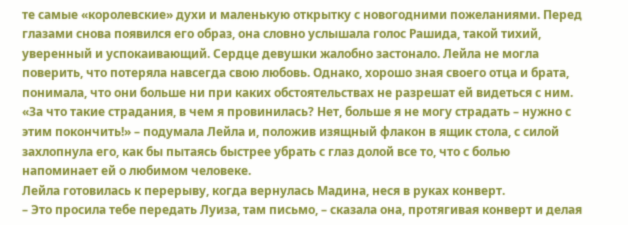те самые «королевские» духи и маленькую открытку с новогодними пожеланиями. Перед глазами снова появился его образ, она словно услышала голос Рашида, такой тихий, уверенный и успокаивающий. Сердце девушки жалобно застонало. Лейла не могла поверить, что потеряла навсегда свою любовь. Однако, хорошо зная своего отца и брата, понимала, что они больше ни при каких обстоятельствах не разрешат ей видеться с ним. «За что такие страдания, в чем я провинилась? Нет, больше я не могу страдать – нужно с этим покончить!» – подумала Лейла и, положив изящный флакон в ящик стола, с силой захлопнула его, как бы пытаясь быстрее убрать с глаз долой все то, что с болью напоминает ей о любимом человеке.
Лейла готовилась к перерыву, когда вернулась Мадина, неся в руках конверт.
– Это просила тебе передать Луиза, там письмо, – сказала она, протягивая конверт и делая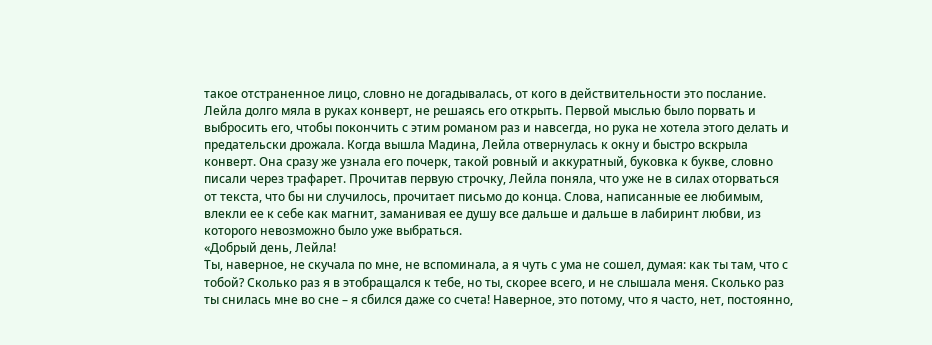такое отстраненное лицо, словно не догадывалась, от кого в действительности это послание.
Лейла долго мяла в руках конверт, не решаясь его открыть. Первой мыслью было порвать и выбросить его, чтобы покончить с этим романом раз и навсегда, но рука не хотела этого делать и предательски дрожала. Когда вышла Мадина, Лейла отвернулась к окну и быстро вскрыла конверт. Она сразу же узнала его почерк, такой ровный и аккуратный, буковка к букве, словно писали через трафарет. Прочитав первую строчку, Лейла поняла, что уже не в силах оторваться от текста, что бы ни случилось, прочитает письмо до конца. Слова, написанные ее любимым, влекли ее к себе как магнит, заманивая ее душу все дальше и дальше в лабиринт любви, из которого невозможно было уже выбраться.
«Добрый день, Лейла!
Ты, наверное, не скучала по мне, не вспоминала, а я чуть с ума не сошел, думая: как ты там, что с тобой? Сколько раз я в этобращался к тебе, но ты, скорее всего, и не слышала меня. Сколько раз ты снилась мне во сне – я сбился даже со счета! Наверное, это потому, что я часто, нет, постоянно,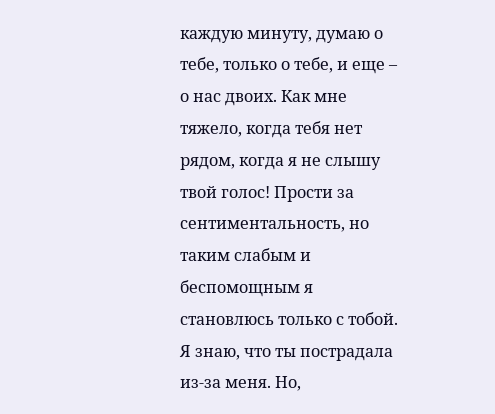каждую минуту, думаю о тебе, только о тебе, и еще – о нас двоих. Как мне тяжело, когда тебя нет рядом, когда я не слышу твой голос! Прости за сентиментальность, но таким слабым и беспомощным я становлюсь только с тобой.
Я знаю, что ты пострадала из-за меня. Но,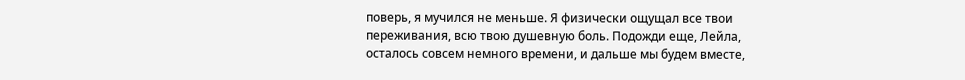поверь, я мучился не меньше. Я физически ощущал все твои переживания, всю твою душевную боль. Подожди еще, Лейла, осталось совсем немного времени, и дальше мы будем вместе,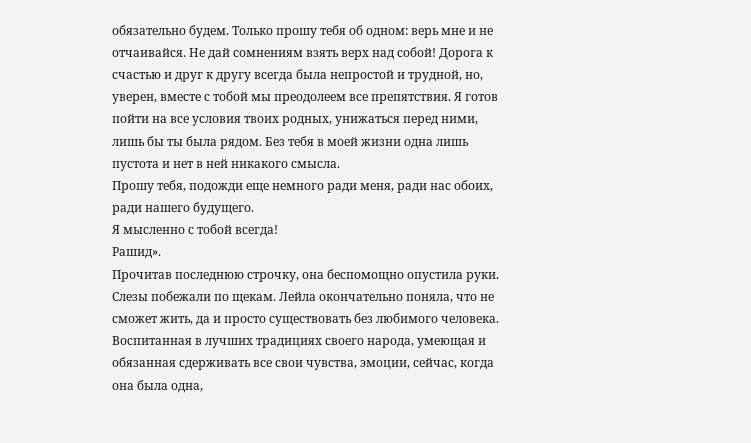обязательно будем. Только прошу тебя об одном: верь мне и не отчаивайся. Не дай сомнениям взять верх над собой! Дорога к счастью и друг к другу всегда была непростой и трудной, но, уверен, вместе с тобой мы преодолеем все препятствия. Я готов пойти на все условия твоих родных, унижаться перед ними, лишь бы ты была рядом. Без тебя в моей жизни одна лишь пустота и нет в ней никакого смысла.
Прошу тебя, подожди еще немного ради меня, ради нас обоих, ради нашего будущего.
Я мысленно с тобой всегда!
Рашид».
Прочитав последнюю строчку, она беспомощно опустила руки. Слезы побежали по щекам. Лейла окончательно поняла, что не сможет жить, да и просто существовать без любимого человека. Воспитанная в лучших традициях своего народа, умеющая и обязанная сдерживать все свои чувства, эмоции, сейчас, когда она была одна,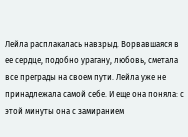Лейла расплакалась навзрыд. Ворвавшаяся в ее сердце, подобно урагану, любовь, сметала все преграды на своем пути. Лейла уже не принадлежала самой себе. И еще она поняла: с этой минуты она с замиранием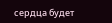сердца будет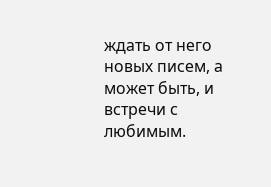ждать от него новых писем, а может быть, и встречи с любимым.